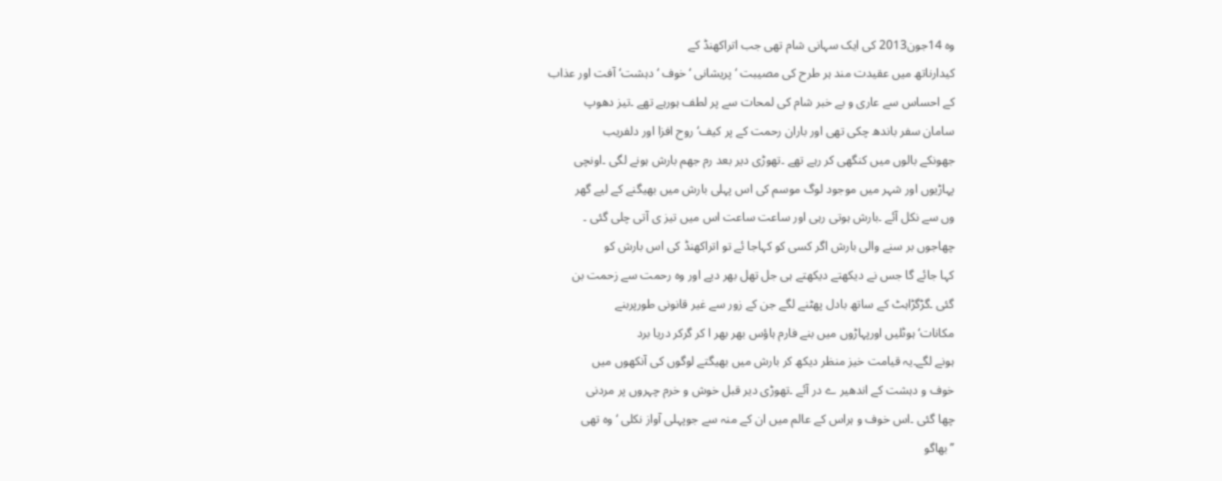وہ 14جون2013 کی ایک سہانی شام تھی جب اتراکھنڈ کے
کیدارناتھ میں عقیدت مند ہر طرح کی مصیبت ‘پریشانی ‘خوف ‘دہشت‘آفت اور عذاب
کے احساس سے عاری و بے خبر شام کی لمحات سے پر لطف ہورہے تھے ۔تیز دھوپ
سامان سفر باندھ چکی تھی اور باران رحمت کے پر کیف‘روح افزا اور دلفریب
جھونکے بالوں میں کنگھی کر رہے تھے ۔تھوڑی دیر بعد رم جھم بارش ہونے لگی ۔اونچی
پہاڑیوں اور شہر میں موجود لوگ موسم کی اس پہلی بارش میں بھیگنے کے لیے گھر
وں سے نکل آئے ۔بارش ہوتی رہی اور ساعت ساعت اس میں تیز ی آتی چلی گئی ۔
چھاجوں بر سنے والی بارش اگر کسی کو کہاجا ئے تو اتراکھنڈ کی اس بارش کو
کہا جائے گا جس نے دیکھتے دیکھتے ہی جل تھل بھر دیے اور وہ رحمت سے زحمت بن
گئی ۔گڑگڑاہٹ کے ساتھ بادل پھٹنے لگے جن کے زور سے غیر قانونی طورپربنے
مکانات‘ہوٹلیں اورپہاڑوں میں بنے فارم ہاؤس بھر بھر ا کر گرکر دریا برد
ہونے لگے۔یہ قیامت خیز منظر دیکھ کر بارش میں بھیگتے لوگوں کی آنکھوں میں
خوف و دہشت کے اندھیر ے در آئے ۔تھوڑی دیر قبل خوش و خرم چہروں پر مردنی
چھا گئی ۔اس خوف و ہراس کے عالم میں ان کے منہ سے جوپہلی آواز نکلی ‘وہ تھی
’’بھاگو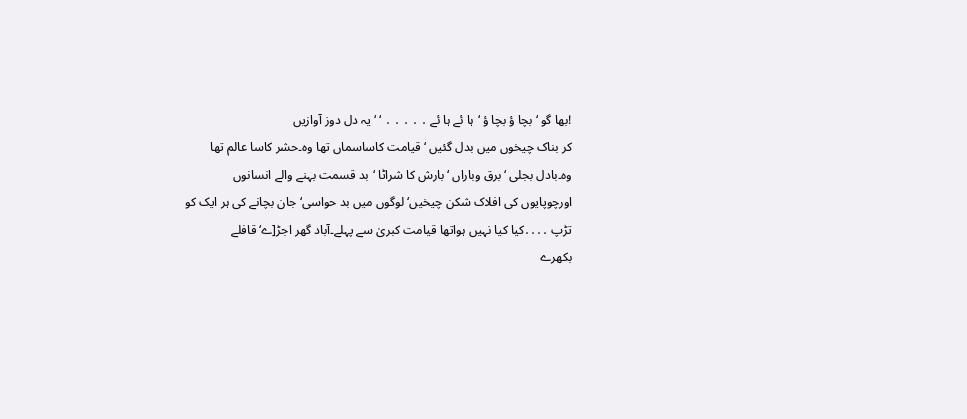!بھا گو ‘بچا ؤ بچا ؤ ‘ہا ئے ہا ئے ․ ․ ․ ․ ․ ‘ ‘ یہ دل دوز آوازیں
کر بناک چیخوں میں بدل گئیں ‘قیامت کاساسماں تھا وہ۔حشر کاسا عالم تھا
وہ۔بادل بجلی ‘برق وباراں ‘بارش کا شراٹا ‘بد قسمت بہنے والے انسانوں
اورچوپایوں کی افلاک شکن چیخیں‘لوگوں میں بد حواسی‘ جان بچانے کی ہر ایک کو
تڑپ ․․․․کیا کیا نہیں ہواتھا قیامت کبریٰ سے پہلے۔آباد گھر اجڑ[ے‘قافلے
بکھرے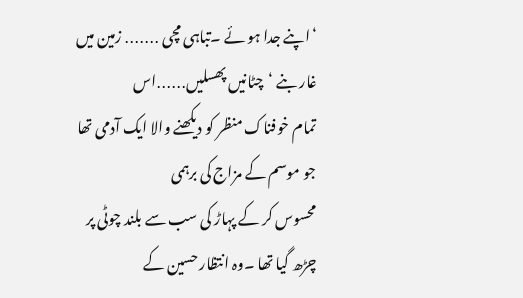‘اپنے جدا ہو ئے ۔تباہی مچی ․․․․․․․ زمین میں غار بنے ‘چٹانیں پھسلیں․․․․․․اس
تمام خوفناک منظر کو دیکھنے والا ایک آدمی تھا جو موسم کے مزاج کی برہمی
محسوس کر کے پہاڑ کی سب سے بلند چوٹی پر چڑھ گیا تھا ۔وہ انتظار حسین کے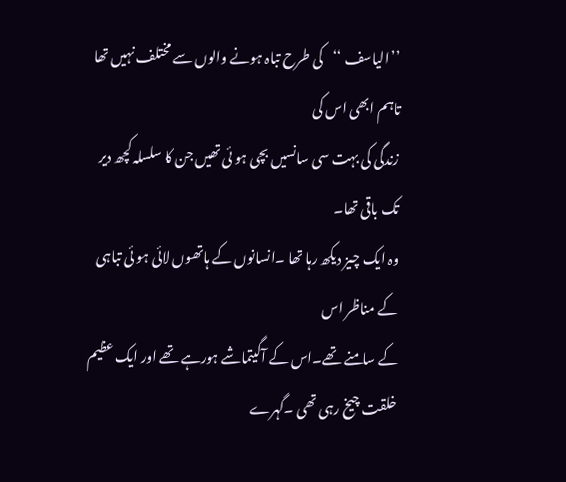’’الیاسف ‘‘کی طرح تباہ ہونے والوں سے مختلف نہیں تھا تاہم ابھی اس کی
زندگی کی بہت سی سانسیں بچی ہو ئی تھیں جن کا سلسلہ کچھ دیر تک باقی تھا۔
وہ ایک چیز دیکھ رہا تھا ۔انسانوں کے ہاتھوں لائی ہو ئی تباہی کے مناظر اس
کے سامنے تھے۔اس کے آگیتماشے ہورہے تھے اور ایک عظیم خلقت چیخ رہی تھی ۔گہرے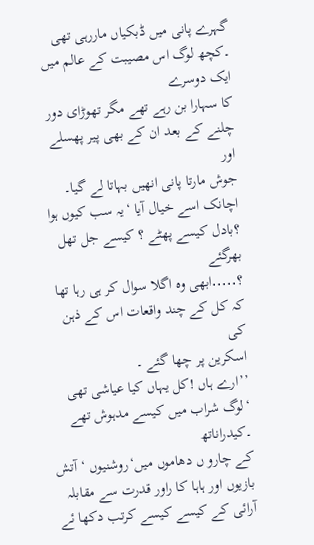گہرے پانی میں ڈبکیاں ماررہی تھی ۔کچھ لوگ اس مصیبت کے عالم میں ایک دوسرے
کا سہارا بن رہے تھے مگر تھوڑای دور چلنے کے بعد ان کے بھی پیر پھسلے اور
جوش مارتا پانی انھیں بہاتا لے گیا۔
اچانک اسے خیال آیا ‘یہ سب کیوں ہوا ؟بادل کیسے پھٹے ؟ کیسے جل تھل بھرگئے
؟․․․․․ابھی وہ اگلا سوال کر ہی رہا تھا کہ کل کے چند واقعات اس کے ذہن کی
اسکرین پر چھا گئے ۔
’’ارے ہاں !کل یہاں کیا عیاشی تھی ‘لوگ شراب میں کیسے مدہوش تھے ۔کیدراناتھ
کے چارو ں دھاموں میں‘روشنیوں ‘آتش بازیوں اور ہاہا کا راور قدرت سے مقابلہ
آرائی کے کیسے کیسے کرتب دکھا ئے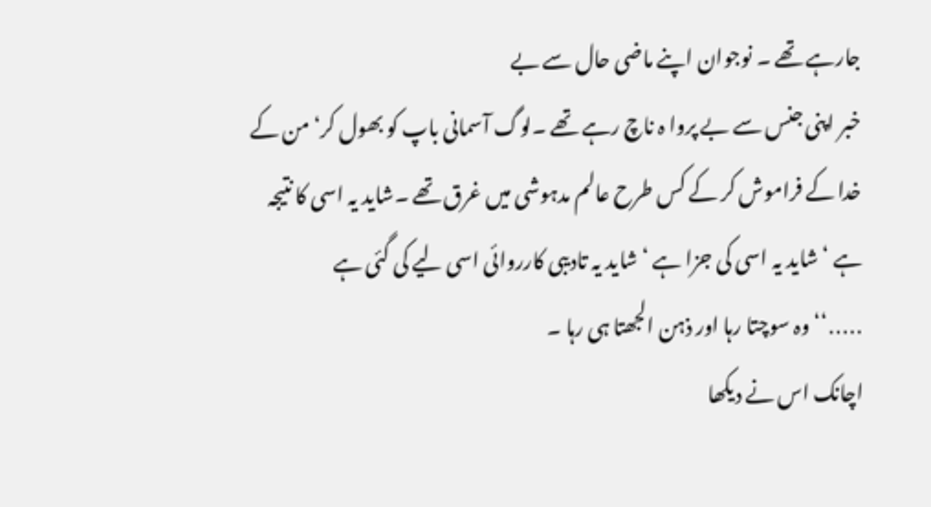جارہے تھے ۔ نوجوان اپنے ماضی حال سے بے
خبر اپنی جنس سے بے پروا ہ ناچ رہے تھے ۔لوگ آسمانی باپ کو بھول کر‘من کے
خدا کے فراموش کر کے کس طرح عالم مدہوشی میں غرق تھے ۔شاید یہ اسی کا نتیجہ
ہے ‘شاید یہ اسی کی جزا ہے ‘شاید یہ تادیبی کارروائی اسی لیے کی گئی ہے
․․․․․‘‘وہ سوچتا رہا اور ذہن الجھتا ہی رہا ۔
اچانک اس نے دیکھا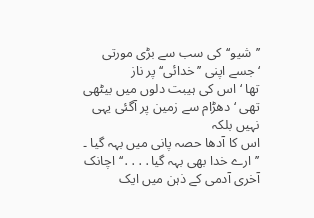’’شیو‘‘کی سب سے بڑی مورتی ‘جسے اپنی ’’خدائی‘‘پر ناز
تھا ‘اس کی ہیبت دلوں میں بیٹھی تھی ‘دھڑام سے زمین پر آگئی یہی نہیں بلکہ
اس کا آدھا حصہ پانی میں بہہ گیا ۔
’’ارے خدا بھی بہہ گیا․․․․‘‘اچانک آخری آدمی کے ذہن میں ایک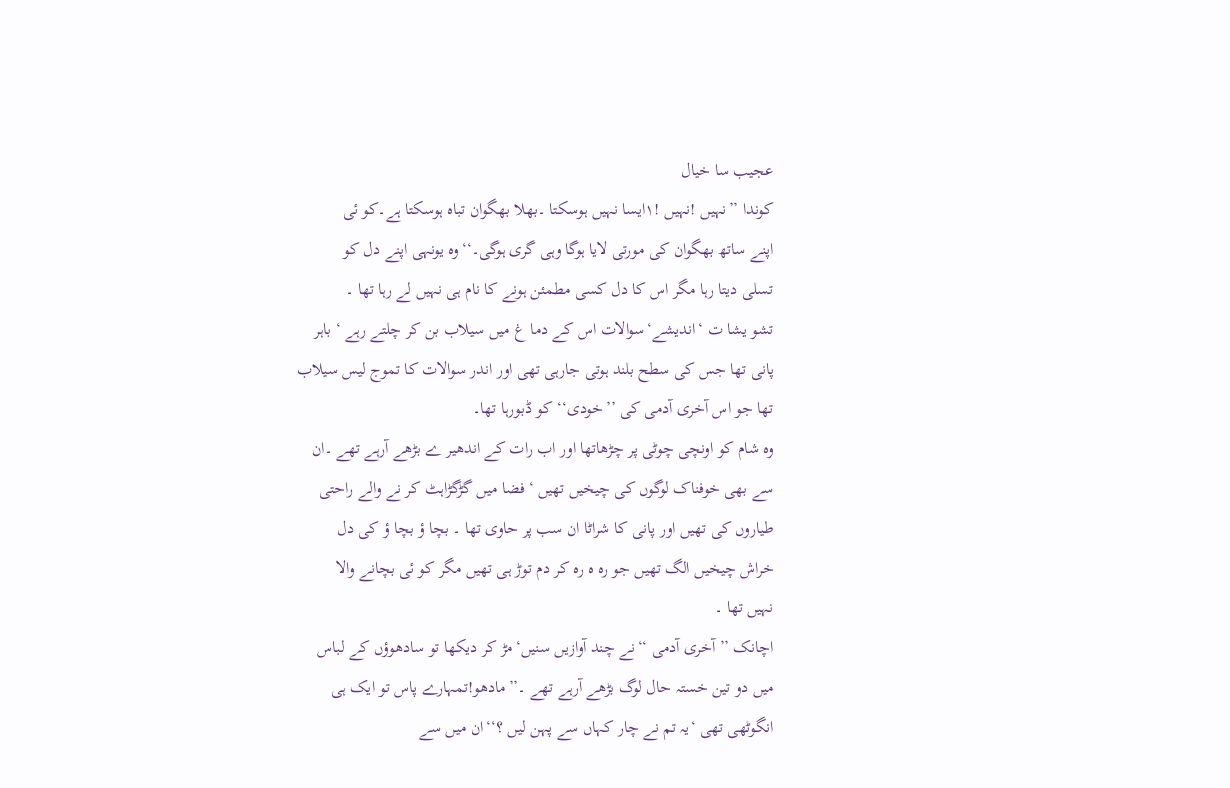عجیب سا خیال
کوندا ’’نہیں !نہیں !۱ایسا نہیں ہوسکتا ۔بھلا بھگوان تباہ ہوسکتا ہے۔کو ئی
اپنے ساتھ بھگوان کی مورتی لایا ہوگا وہی گری ہوگی۔‘‘وہ یونہی اپنے دل کو
تسلی دیتا رہا مگر اس کا دل کسی مطمئن ہونے کا نام ہی نہیں لے رہا تھا ۔
تشو یشا ت ‘اندیشے‘سوالات اس کے دما غ میں سیلاب بن کر چلتے رہے ‘ باہر
پانی تھا جس کی سطح بلند ہوتی جارہی تھی اور اندر سوالات کا تموج لیس سیلاب
تھا جو اس آخری آدمی کی ’’خودی‘‘کو ڈبورہا تھا۔
وہ شام کو اونچی چوٹی پر چڑھاتھا اور اب رات کے اندھیر ے بڑھے آرہے تھے ۔ان
سے بھی خوفناک لوگوں کی چیخیں تھیں ‘فضا میں گڑگڑاہٹ کر نے والے راحتی
طیاروں کی تھیں اور پانی کا شراٹا ان سب پر حاوی تھا ۔ بچا ؤ بچا ؤ کی دل
خراش چیخیں الگ تھیں جو رہ ہ رہ کر دم توڑ ہی تھیں مگر کو ئی بچانے والا
نہیں تھا ۔
اچانک ’’ آخری آدمی ‘‘نے چند آوازیں سنیں‘مڑ کر دیکھا تو سادھوؤں کے لباس
میں دو تین خستہ حال لوگ بڑھے آرہے تھے ۔’’مادھو!تمہارے پاس تو ایک ہی
انگوٹھی تھی ‘یہ تم نے چار کہاں سے پہن لیں ؟‘‘ان میں سے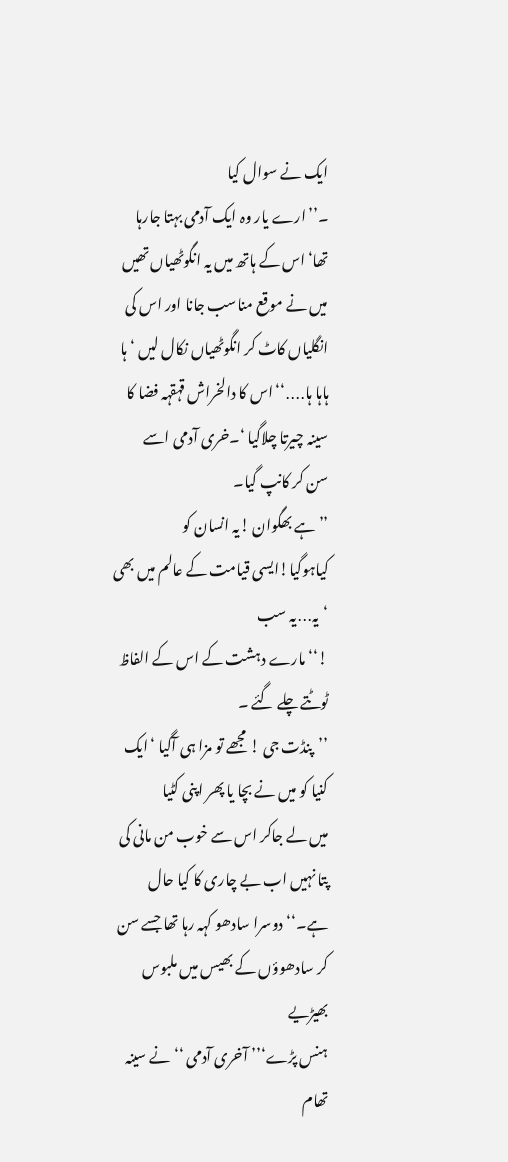ایک نے سوال کیا
۔’’ارے یار وہ ایک آدمی بہتا جارہا تھا‘اس کے ہاتھ میں یہ انگوٹھیاں تھیں
میں نے موقع مناسب جانا اور اس کی انگلیاں کاٹ کر انگوٹھیاں نکال لیں ‘ہا
ہاہا ہا․․․․‘‘اس کا دالخراش قہقہہ فضا کا سینہ چیرتا چلاگیا ‘۔خری آدمی اسے
سن کر کانپ گیا۔
’’ہے بھگوان !یہ انسان کو کیاہوگیا!ایسی قیامت کے عالم میں بھی ‘یہ․․․یہ سب
!‘‘مارے دہشت کے اس کے الفاظ ٹوٹتے چلے گئے ۔
’’پنڈت جی ! مجھے تو مزا ہی آگیا ‘ایک کنیا کو میں نے بچا یا پھر اپنی کٹیا
میں لے جاکر اس سے خوب من مانی کی پتا نہیں اب بے چاری کا کیا حال
ہے۔‘‘دوسرا سادھو کہہ رہا تھا جسے سن کر سادھوؤں کے بھیس میں ملبوس بھیڑیے
ہنس پڑے‘’’ آخری آدمی ‘‘نے سینہ تھام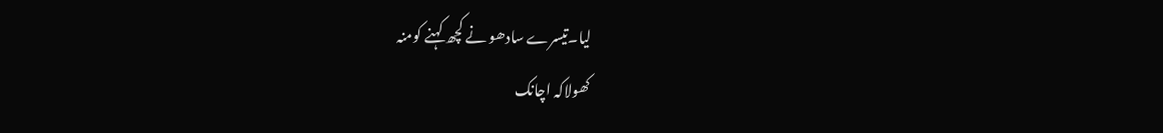لیا۔تیسرے سادھو نے کچھ کہنے کومنہ
کھولاکہ اچانک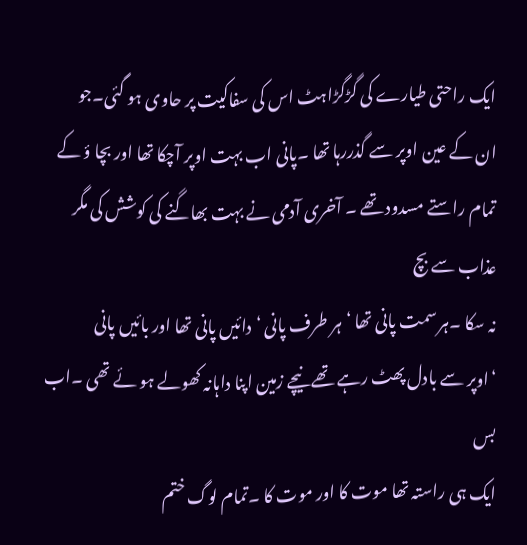ایک راحتی طیارے کی گڑگڑاہٹ اس کی سفاکیت پر حاوی ہو گئی۔جو
ان کے عین اوپر سے گذررہا تھا ۔پانی اب بہت اوپر آچکا تھا اور بچا ؤ کے
تمام راستے مسدود تھے ۔ آخری آدمی نے بہت بھاگنے کی کوشش کی مگر عذاب سے بچ
نہ سکا ۔ہر سمت پانی تھا ‘ہر طرف پانی ‘دائیں پانی تھا اور بائیں پانی
‘اوپر سے بادل پھٹ رہے تھے نیچے زمین اپنا داہانہ کھولے ہو ئے تھی ۔اب بس
ایک ہی راستہ تھا موت کا اور موت کا ۔تمام لوگ ختم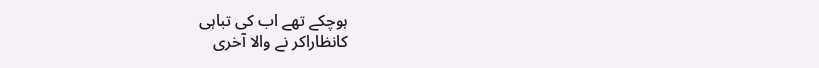ہوچکے تھے اب کی تباہی
کانظاراکر نے والا آخری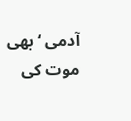آدمی ‘بھی موت کی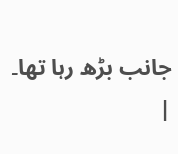جانب بڑھ رہا تھا۔ |